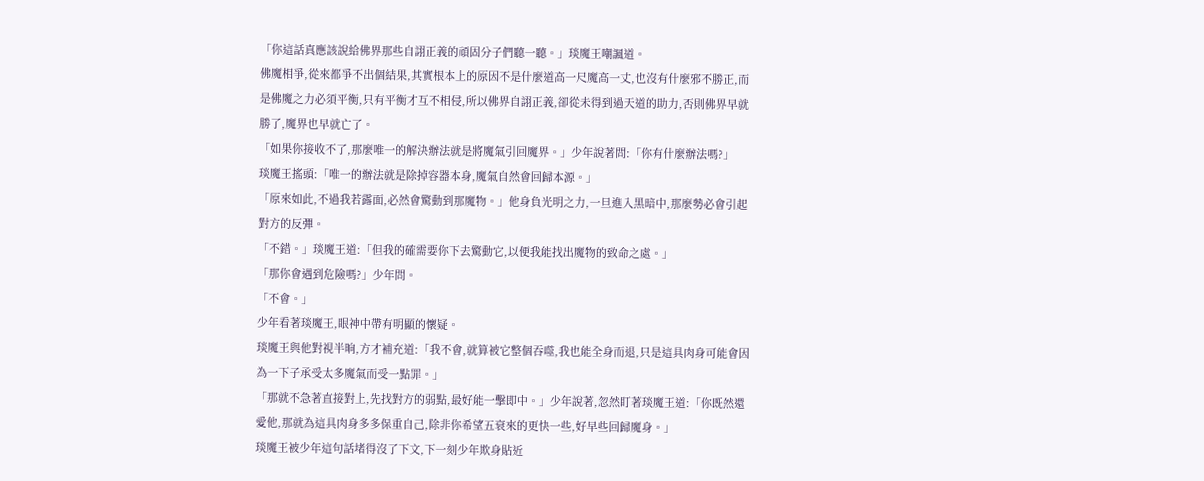「你這話真應該說給佛界那些自詡正義的頑固分子們聽一聽。」琰魔王嘲諷道。
佛魔相爭,從來都爭不出個結果,其實根本上的原因不是什麼道高一尺魔高一丈,也沒有什麼邪不勝正,而是佛魔之力必須平衡,只有平衡才互不相侵,所以佛界自詡正義,卻從未得到過天道的助力,否則佛界早就勝了,魔界也早就亡了。
「如果你接收不了,那麼唯一的解決辦法就是將魔氣引回魔界。」少年說著問:「你有什麼辦法嗎?」
琰魔王搖頭:「唯一的辦法就是除掉容器本身,魔氣自然會回歸本源。」
「原來如此,不過我若露面,必然會驚動到那魔物。」他身負光明之力,一旦進入黑暗中,那麼勢必會引起對方的反彈。
「不錯。」琰魔王道:「但我的確需要你下去驚動它,以便我能找出魔物的致命之處。」
「那你會遇到危險嗎?」少年問。
「不會。」
少年看著琰魔王,眼神中帶有明顯的懷疑。
琰魔王與他對視半晌,方才補充道:「我不會,就算被它整個吞噬,我也能全身而退,只是這具肉身可能會因為一下子承受太多魔氣而受一點罪。」
「那就不急著直接對上,先找對方的弱點,最好能一擊即中。」少年說著,忽然盯著琰魔王道:「你既然還愛他,那就為這具肉身多多保重自己,除非你希望五衰來的更快一些,好早些回歸魔身。」
琰魔王被少年這句話堵得沒了下文,下一刻少年欺身貼近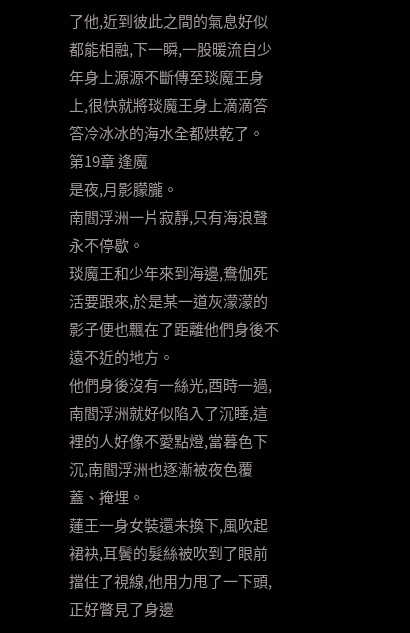了他,近到彼此之間的氣息好似都能相融,下一瞬,一股暖流自少年身上源源不斷傳至琰魔王身上,很快就將琰魔王身上滴滴答答冷冰冰的海水全都烘乾了。
第19章 逢魔
是夜,月影朦朧。
南閻浮洲一片寂靜,只有海浪聲永不停歇。
琰魔王和少年來到海邊,鴦伽死活要跟來,於是某一道灰濛濛的影子便也飄在了距離他們身後不遠不近的地方。
他們身後沒有一絲光,酉時一過,南閻浮洲就好似陷入了沉睡,這裡的人好像不愛點燈,當暮色下沉,南閻浮洲也逐漸被夜色覆蓋、掩埋。
蓮王一身女裝還未換下,風吹起裙袂,耳鬢的髮絲被吹到了眼前擋住了視線,他用力甩了一下頭,正好瞥見了身邊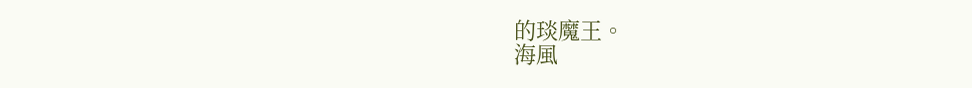的琰魔王。
海風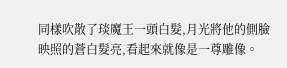同樣吹散了琰魔王一頭白髮,月光將他的側臉映照的蒼白髮亮,看起來就像是一尊雕像。